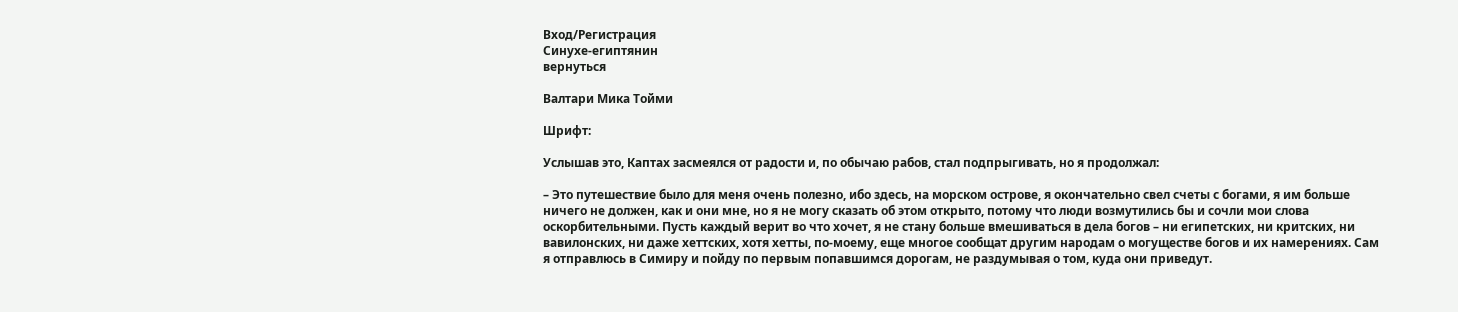Вход/Регистрация
Синухе-египтянин
вернуться

Валтари Мика Тойми

Шрифт:

Услышав это, Каптах засмеялся от радости и, по обычаю рабов, стал подпрыгивать, но я продолжал:

– Это путешествие было для меня очень полезно, ибо здесь, на морском острове, я окончательно свел счеты с богами, я им больше ничего не должен, как и они мне, но я не могу сказать об этом открыто, потому что люди возмутились бы и сочли мои слова оскорбительными. Пусть каждый верит во что хочет, я не стану больше вмешиваться в дела богов – ни египетских, ни критских, ни вавилонских, ни даже хеттских, хотя хетты, по-моему, еще многое сообщат другим народам о могуществе богов и их намерениях. Сам я отправлюсь в Симиру и пойду по первым попавшимся дорогам, не раздумывая о том, куда они приведут.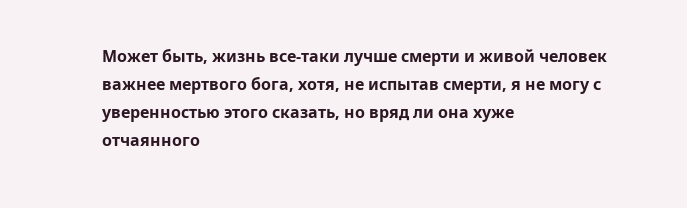Может быть, жизнь все-таки лучше смерти и живой человек важнее мертвого бога, хотя, не испытав смерти, я не могу с уверенностью этого сказать, но вряд ли она хуже отчаянного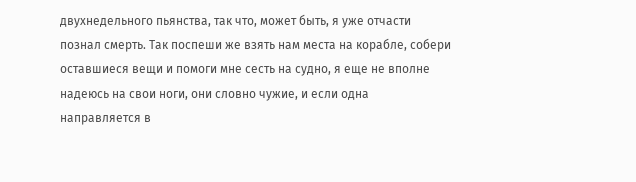двухнедельного пьянства, так что, может быть, я уже отчасти познал смерть. Так поспеши же взять нам места на корабле, собери оставшиеся вещи и помоги мне сесть на судно, я еще не вполне надеюсь на свои ноги, они словно чужие, и если одна направляется в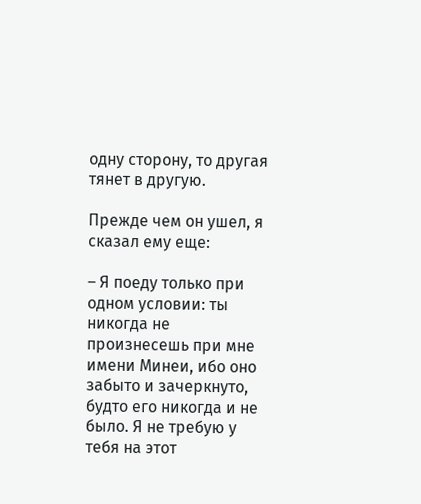одну сторону, то другая тянет в другую.

Прежде чем он ушел, я сказал ему еще:

– Я поеду только при одном условии: ты никогда не произнесешь при мне имени Минеи, ибо оно забыто и зачеркнуто, будто его никогда и не было. Я не требую у тебя на этот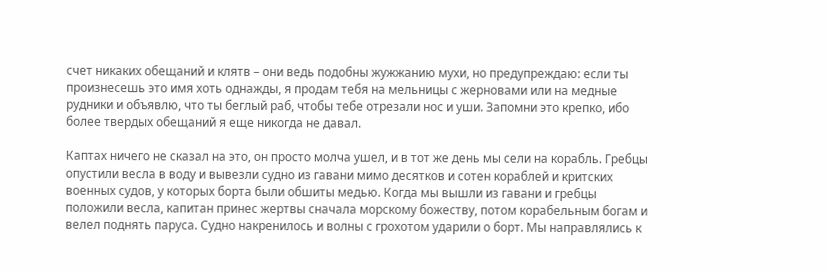счет никаких обещаний и клятв – они ведь подобны жужжанию мухи, но предупреждаю: если ты произнесешь это имя хоть однажды, я продам тебя на мельницы с жерновами или на медные рудники и объявлю, что ты беглый раб, чтобы тебе отрезали нос и уши. Запомни это крепко, ибо более твердых обещаний я еще никогда не давал.

Каптах ничего не сказал на это, он просто молча ушел, и в тот же день мы сели на корабль. Гребцы опустили весла в воду и вывезли судно из гавани мимо десятков и сотен кораблей и критских военных судов, у которых борта были обшиты медью. Когда мы вышли из гавани и гребцы положили весла, капитан принес жертвы сначала морскому божеству, потом корабельным богам и велел поднять паруса. Судно накренилось и волны с грохотом ударили о борт. Мы направлялись к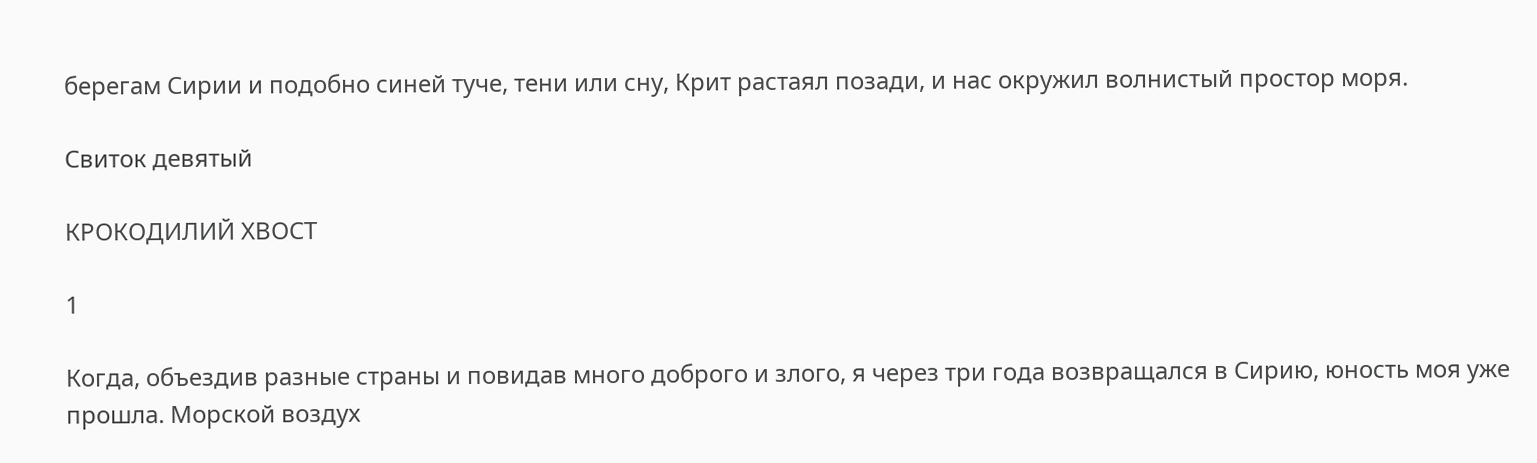берегам Сирии и подобно синей туче, тени или сну, Крит растаял позади, и нас окружил волнистый простор моря.

Свиток девятый

КРОКОДИЛИЙ ХВОСТ

1

Когда, объездив разные страны и повидав много доброго и злого, я через три года возвращался в Сирию, юность моя уже прошла. Морской воздух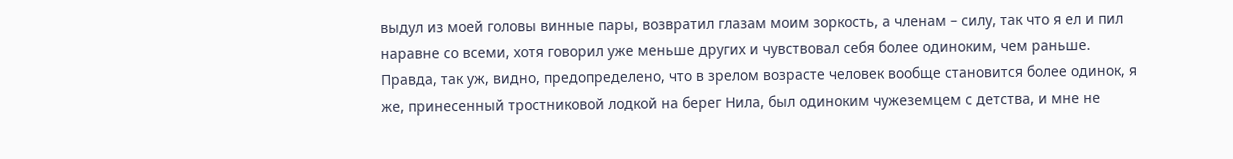выдул из моей головы винные пары, возвратил глазам моим зоркость, а членам – силу, так что я ел и пил наравне со всеми, хотя говорил уже меньше других и чувствовал себя более одиноким, чем раньше. Правда, так уж, видно, предопределено, что в зрелом возрасте человек вообще становится более одинок, я же, принесенный тростниковой лодкой на берег Нила, был одиноким чужеземцем с детства, и мне не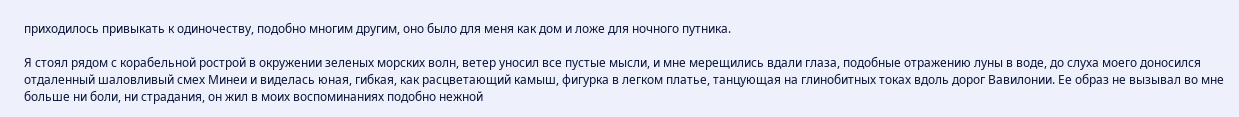приходилось привыкать к одиночеству, подобно многим другим, оно было для меня как дом и ложе для ночного путника.

Я стоял рядом с корабельной рострой в окружении зеленых морских волн, ветер уносил все пустые мысли, и мне мерещились вдали глаза, подобные отражению луны в воде, до слуха моего доносился отдаленный шаловливый смех Минеи и виделась юная, гибкая, как расцветающий камыш, фигурка в легком платье, танцующая на глинобитных токах вдоль дорог Вавилонии. Ее образ не вызывал во мне больше ни боли, ни страдания, он жил в моих воспоминаниях подобно нежной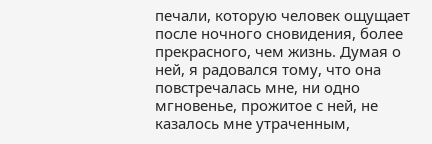печали, которую человек ощущает после ночного сновидения, более прекрасного, чем жизнь. Думая о ней, я радовался тому, что она повстречалась мне, ни одно мгновенье, прожитое с ней, не казалось мне утраченным,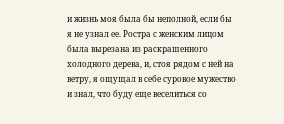и жизнь моя была бы неполной, если бы я не узнал ее. Ростра с женским лицом была вырезана из раскрашенного холодного дерева, и, стоя рядом с ней на ветру, я ощущал в себе суровое мужество и знал, что буду еще веселиться со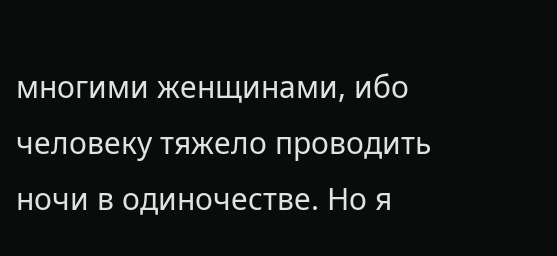многими женщинами, ибо человеку тяжело проводить ночи в одиночестве. Но я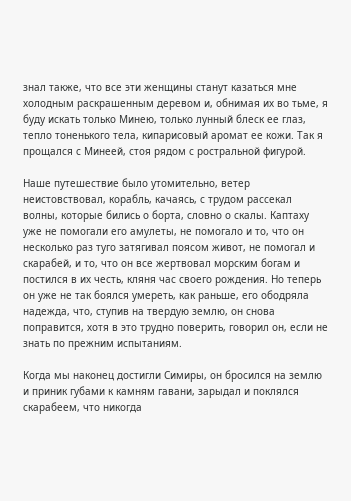знал также, что все эти женщины станут казаться мне холодным раскрашенным деревом и, обнимая их во тьме, я буду искать только Минею, только лунный блеск ее глаз, тепло тоненького тела, кипарисовый аромат ее кожи. Так я прощался с Минеей, стоя рядом с ростральной фигурой.

Наше путешествие было утомительно, ветер неистовствовал, корабль, качаясь, с трудом рассекал волны, которые бились о борта, словно о скалы. Каптаху уже не помогали его амулеты, не помогало и то, что он несколько раз туго затягивал поясом живот, не помогал и скарабей, и то, что он все жертвовал морским богам и постился в их честь, кляня час своего рождения. Но теперь он уже не так боялся умереть, как раньше, его ободряла надежда, что, ступив на твердую землю, он снова поправится, хотя в это трудно поверить, говорил он, если не знать по прежним испытаниям.

Когда мы наконец достигли Симиры, он бросился на землю и приник губами к камням гавани, зарыдал и поклялся скарабеем, что никогда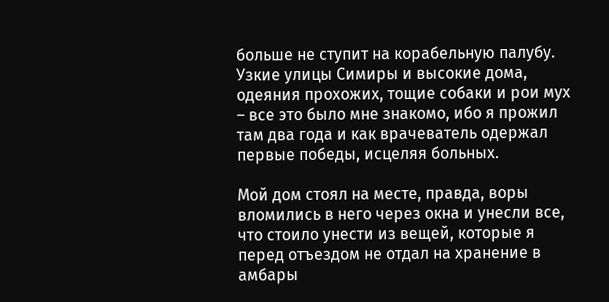больше не ступит на корабельную палубу. Узкие улицы Симиры и высокие дома, одеяния прохожих, тощие собаки и рои мух – все это было мне знакомо, ибо я прожил там два года и как врачеватель одержал первые победы, исцеляя больных.

Мой дом стоял на месте, правда, воры вломились в него через окна и унесли все, что стоило унести из вещей, которые я перед отъездом не отдал на хранение в амбары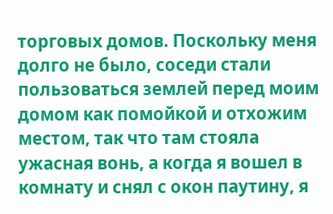торговых домов. Поскольку меня долго не было, соседи стали пользоваться землей перед моим домом как помойкой и отхожим местом, так что там стояла ужасная вонь, а когда я вошел в комнату и снял с окон паутину, я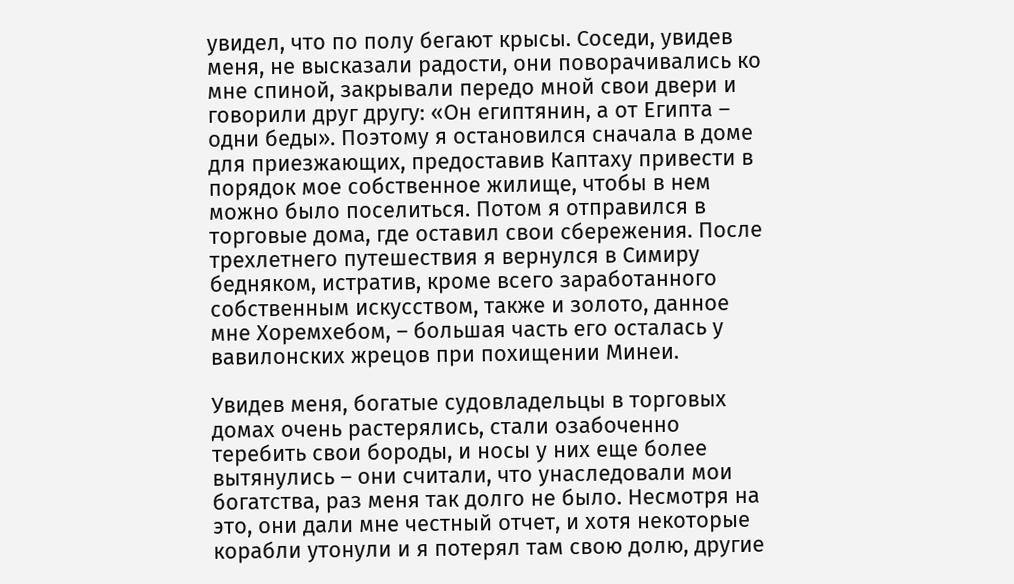увидел, что по полу бегают крысы. Соседи, увидев меня, не высказали радости, они поворачивались ко мне спиной, закрывали передо мной свои двери и говорили друг другу: «Он египтянин, а от Египта – одни беды». Поэтому я остановился сначала в доме для приезжающих, предоставив Каптаху привести в порядок мое собственное жилище, чтобы в нем можно было поселиться. Потом я отправился в торговые дома, где оставил свои сбережения. После трехлетнего путешествия я вернулся в Симиру бедняком, истратив, кроме всего заработанного собственным искусством, также и золото, данное мне Хоремхебом, – большая часть его осталась у вавилонских жрецов при похищении Минеи.

Увидев меня, богатые судовладельцы в торговых домах очень растерялись, стали озабоченно теребить свои бороды, и носы у них еще более вытянулись – они считали, что унаследовали мои богатства, раз меня так долго не было. Несмотря на это, они дали мне честный отчет, и хотя некоторые корабли утонули и я потерял там свою долю, другие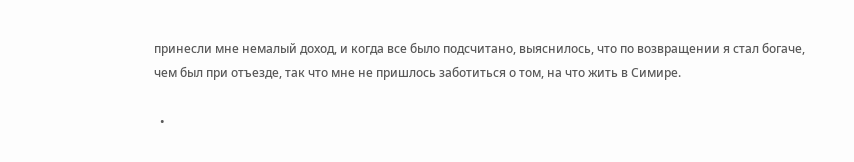принесли мне немалый доход, и когда все было подсчитано, выяснилось, что по возвращении я стал богаче, чем был при отъезде, так что мне не пришлось заботиться о том, на что жить в Симире.

  •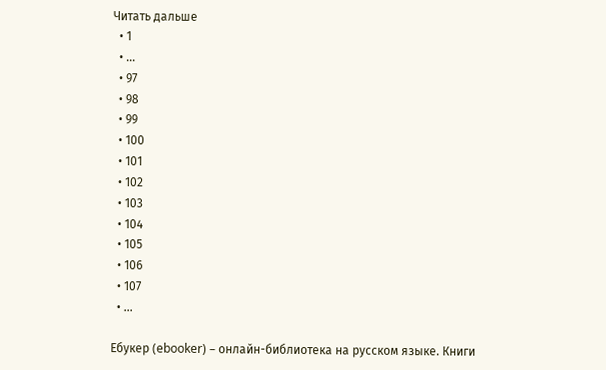Читать дальше
  • 1
  • ...
  • 97
  • 98
  • 99
  • 100
  • 101
  • 102
  • 103
  • 104
  • 105
  • 106
  • 107
  • ...

Ебукер (ebooker) – онлайн-библиотека на русском языке. Книги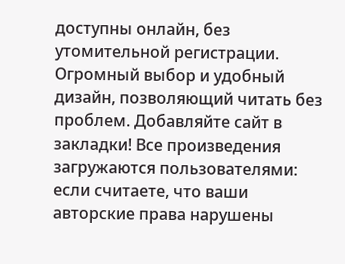доступны онлайн, без утомительной регистрации. Огромный выбор и удобный дизайн, позволяющий читать без проблем. Добавляйте сайт в закладки! Все произведения загружаются пользователями: если считаете, что ваши авторские права нарушены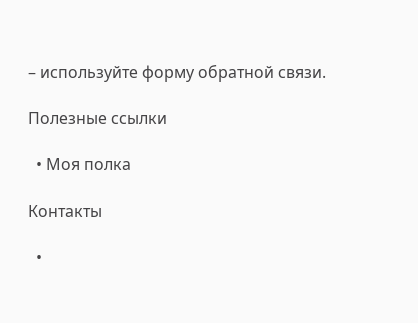– используйте форму обратной связи.

Полезные ссылки

  • Моя полка

Контакты

  •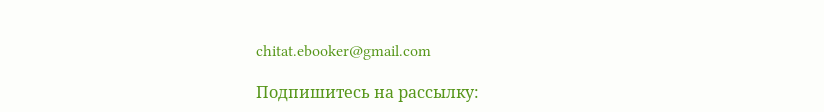chitat.ebooker@gmail.com

Подпишитесь на рассылку: